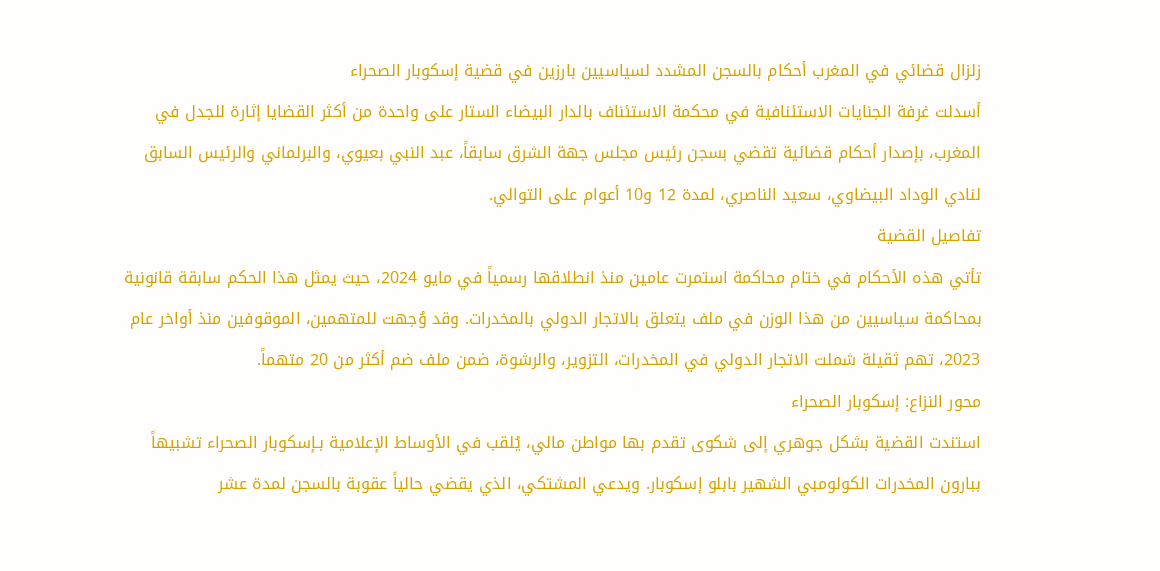زلزال قضائي في المغرب أحكام بالسجن المشدد لسياسيين بارزين في قضية إسكوبار الصحراء
أسدلت غرفة الجنايات الاستئنافية في محكمة الاستئناف بالدار البيضاء الستار على واحدة من أكثر القضايا إثارة للجدل في المغرب، بإصدار أحكام قضائية تقضي بسجن رئيس مجلس جهة الشرق سابقاً، عبد النبي بعيوي، والبرلماني والرئيس السابق لنادي الوداد البيضاوي، سعيد الناصري، لمدة 12 و10 أعوام على التوالي.
تفاصيل القضية
تأتي هذه الأحكام في ختام محاكمة استمرت عامين منذ انطلاقها رسمياً في مايو 2024، حيث يمثل هذا الحكم سابقة قانونية بمحاكمة سياسيين من هذا الوزن في ملف يتعلق بالاتجار الدولي بالمخدرات. وقد وُجهت للمتهمين، الموقوفين منذ أواخر عام 2023، تهم ثقيلة شملت الاتجار الدولي في المخدرات، التزوير، والرشوة، ضمن ملف ضم أكثر من 20 متهماً.
محور النزاع: إسكوبار الصحراء
استندت القضية بشكل جوهري إلى شكوى تقدم بها مواطن مالي، يُلقب في الأوساط الإعلامية بـإسكوبار الصحراء تشبيهاً ببارون المخدرات الكولومبي الشهير بابلو إسكوبار. ويدعي المشتكي، الذي يقضي حالياً عقوبة بالسجن لمدة عشر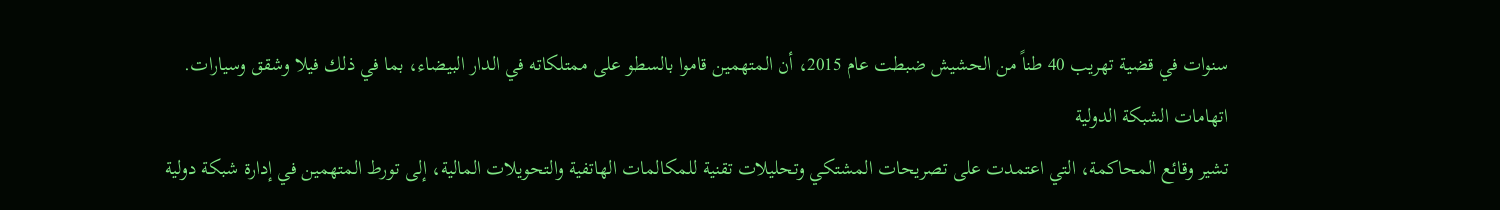سنوات في قضية تهريب 40 طناً من الحشيش ضبطت عام 2015، أن المتهمين قاموا بالسطو على ممتلكاته في الدار البيضاء، بما في ذلك فيلا وشقق وسيارات.
اتهامات الشبكة الدولية
تشير وقائع المحاكمة، التي اعتمدت على تصريحات المشتكي وتحليلات تقنية للمكالمات الهاتفية والتحويلات المالية، إلى تورط المتهمين في إدارة شبكة دولية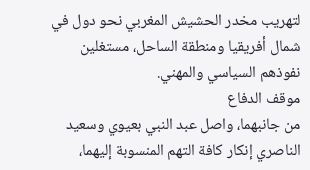لتهريب مخدر الحشيش المغربي نحو دول في شمال أفريقيا ومنطقة الساحل، مستغلين نفوذهم السياسي والمهني.
موقف الدفاع
من جانبهما، واصل عبد النبي بعيوي وسعيد الناصري إنكار كافة التهم المنسوبة إليهما،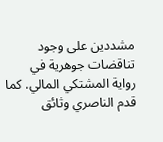مشددين على وجود تناقضات جوهرية في رواية المشتكي المالي. كما قدم الناصري وثائق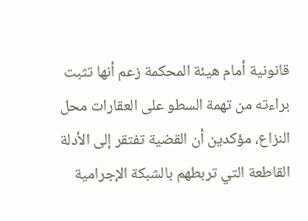قانونية أمام هيئة المحكمة زعم أنها تثبت براءته من تهمة السطو على العقارات محل النزاع، مؤكدين أن القضية تفتقر إلى الأدلة القاطعة التي تربطهم بالشبكة الإجرامية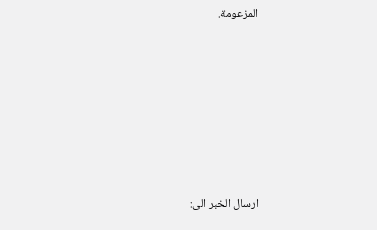المزعومة.








ارسال الخبر الى: